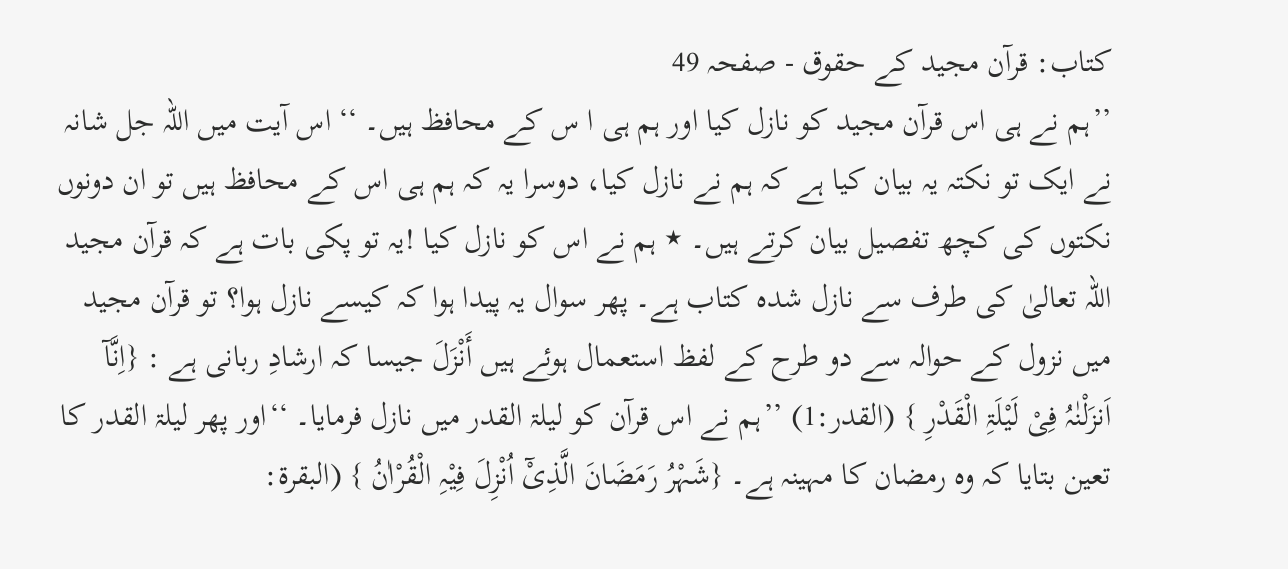کتاب: قرآن مجید کے حقوق - صفحہ 49
’’ہم نے ہی اس قرآن مجید کو نازل کیا اور ہم ہی ا س کے محافظ ہیں۔ ‘‘ اس آیت میں اللہ جل شانہ نے ایک تو نکتہ یہ بیان کیا ہے کہ ہم نے نازل کیا، دوسرا یہ کہ ہم ہی اس کے محافظ ہیں تو ان دونوں نکتوں کی کچھ تفصیل بیان کرتے ہیں۔ ٭ ہم نے اس کو نازل کیا !یہ تو پکی بات ہے کہ قرآن مجید اللہ تعالیٰ کی طرف سے نازل شدہ کتاب ہے۔ پھر سوال یہ پیدا ہوا کہ کیسے نازل ہوا؟ تو قرآن مجید میں نزول کے حوالہ سے دو طرح کے لفظ استعمال ہوئے ہیں أَنْزَلَ جیسا کہ ارشادِ ربانی ہے : {اِنَّآ اَنزَلْنٰہُ فِیْ لَیْلَۃِ الْقَدْرِ } (القدر:1) ’’ہم نے اس قرآن کو لیلۃ القدر میں نازل فرمایا۔ ‘‘اور پھر لیلۃ القدر کا تعین بتایا کہ وہ رمضان کا مہینہ ہے۔ {شَہْرُ رَمَضَانَ الَّذِیْٓ اُنْزِلَ فِیْہِ الْقُرْاٰنُ } (البقرۃ: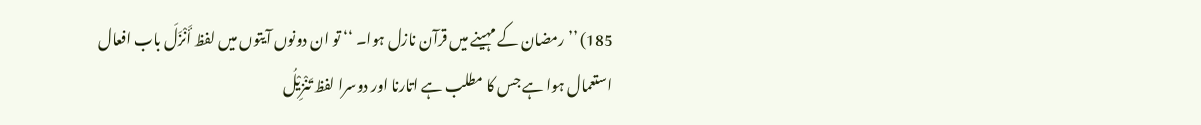185) ’’رمضان کے مہینے میں قرآن نازل ہوا۔ ‘‘ تو ان دونوں آیتوں میں لفظ أَنْزَلَ باب افعال استعمال ہوا ہے جس کا مطلب ہے اتارنا اور دوسرا لفظ تَنْزِیْلُ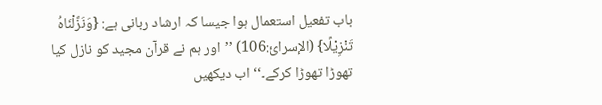باب تفعیل استعمال ہوا جیسا کہ ارشاد ربانی ہے: {وَنَزَّلْنَاہُ تَنْزِیْلًا} (الإسرائ:106) ’’اور ہم نے قرآن مجید کو نازل کیا تھوڑا تھوڑا کرکے۔‘‘ اب دیکھیں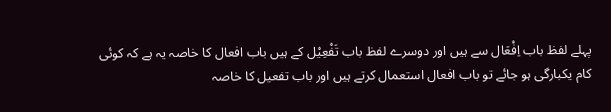پہلے لفظ باب اِفْعَال سے ہیں اور دوسرے لفظ باب تَفْعِیْل کے ہیں باب افعال کا خاصہ یہ ہے کہ کوئی کام یکبارگی ہو جائے تو باب افعال استعمال کرتے ہیں اور باب تفعیل کا خاصہ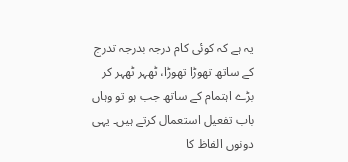یہ ہے کہ کوئی کام درجہ بدرجہ تدرج کے ساتھ تھوڑا تھوڑا، ٹھہر ٹھہر کر بڑے اہتمام کے ساتھ جب ہو تو وہاں باب تفعیل استعمال کرتے ہیں۔ یہی دونوں الفاظ کا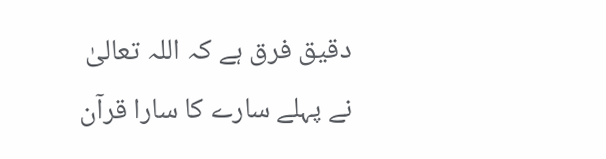دقیق فرق ہے کہ اللہ تعالیٰ نے پہلے سارے کا سارا قرآن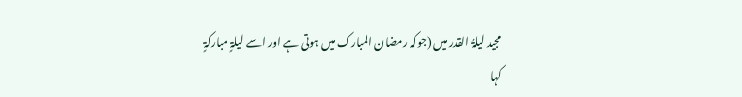مجید لیلۃُ القدر میں (جوکہ رمضان المبارک میں ہوتی ہے اور اسے لیلۃٍ مبارکۃٍ کہا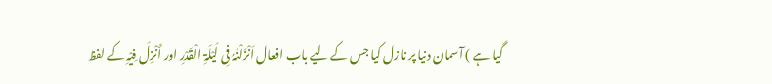گیا ہے ) آسمان دنیا پر نازل کیا جس کے لیے باب افعال اَنْزَلْنٰہُ فِی لَیْلَۃِ الْقَدْرِ اور أَنْزِلَ فِیْہِ کے لفظ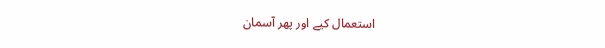استعمال کیے اور پھر آسمان